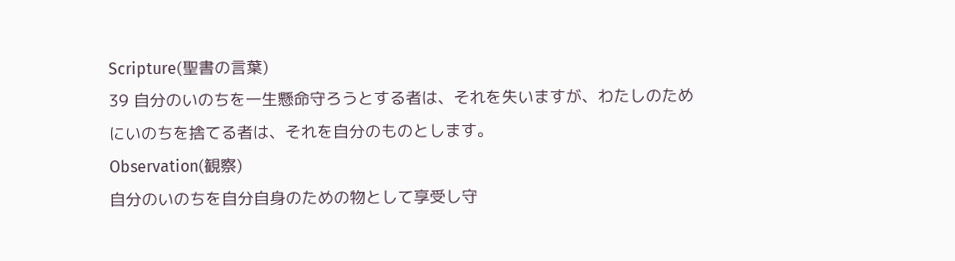Scripture(聖書の言葉)
39 自分のいのちを一生懸命守ろうとする者は、それを失いますが、わたしのためにいのちを捨てる者は、それを自分のものとします。
Observation(観察)
自分のいのちを自分自身のための物として享受し守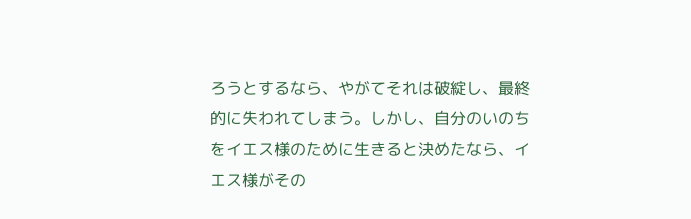ろうとするなら、やがてそれは破綻し、最終的に失われてしまう。しかし、自分のいのちをイエス様のために生きると決めたなら、イエス様がその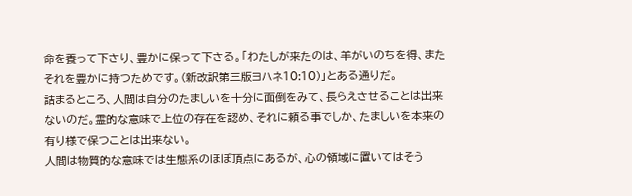命を養って下さり、豊かに保って下さる。「わたしが来たのは、羊がいのちを得、またそれを豊かに持つためです。(新改訳第三版ヨハネ10:10)」とある通りだ。
詰まるところ、人間は自分のたましいを十分に面倒をみて、長らえさせることは出来ないのだ。霊的な意味で上位の存在を認め、それに頼る事でしか、たましいを本来の有り様で保つことは出来ない。
人間は物質的な意味では生態系のほぼ頂点にあるが、心の領域に置いてはそう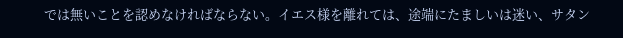では無いことを認めなければならない。イエス様を離れては、途端にたましいは迷い、サタン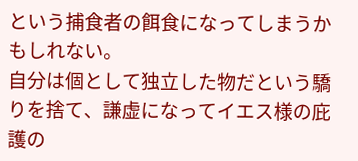という捕食者の餌食になってしまうかもしれない。
自分は個として独立した物だという驕りを捨て、謙虚になってイエス様の庇護の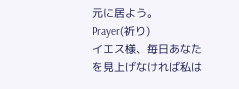元に居よう。
Prayer(祈り)
イエス様、毎日あなたを見上げなければ私は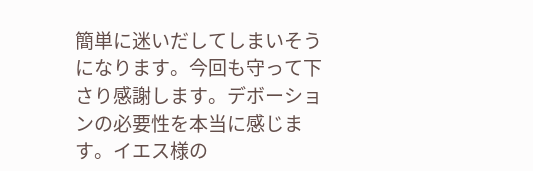簡単に迷いだしてしまいそうになります。今回も守って下さり感謝します。デボーションの必要性を本当に感じます。イエス様の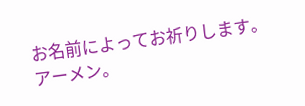お名前によってお祈りします。アーメン。